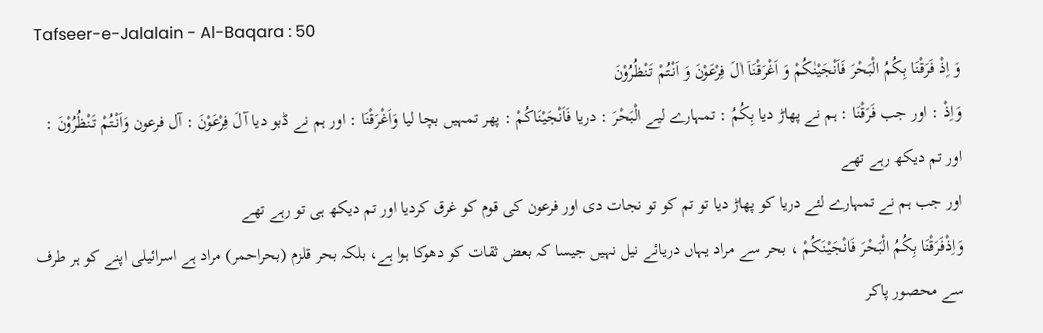Tafseer-e-Jalalain - Al-Baqara : 50
وَ اِذْ فَرَقْنَا بِكُمُ الْبَحْرَ فَاَنْجَیْنٰكُمْ وَ اَغْرَقْنَاۤ اٰلَ فِرْعَوْنَ وَ اَنْتُمْ تَنْظُرُوْنَ
وَاِذْ : اور جب فَرَقْنَا : ہم نے پھاڑ دیا بِكُمُ : تمہارے لیے الْبَحْرَ : دریا فَاَنْجَيْنَاكُمْ : پھر تمہیں بچا لیا وَاَغْرَقْنَا : اور ہم نے ڈبو دیا آلَ فِرْعَوْنَ : آل فرعون وَاَنْتُمْ تَنْظُرُوْنَ : اور تم دیکھ رہے تھے
اور جب ہم نے تمہارے لئے دریا کو پھاڑ دیا تو تم کو تو نجات دی اور فرعون کی قوم کو غرق کردیا اور تم دیکھ ہی تو رہے تھے
وَاِذْفَرَقْنَا بِکُمُ الْبَحْرَ فَانْجَیْنَکُمْ ، بحر سے مراد یہاں دریائے نیل نہیں جیسا کہ بعض ثقات کو دھوکا ہوا ہے، بلکہ بحر قلزم (بحراحمر) مراد ہے اسرائیلی اپنے کو ہر طرف سے محصور پاکر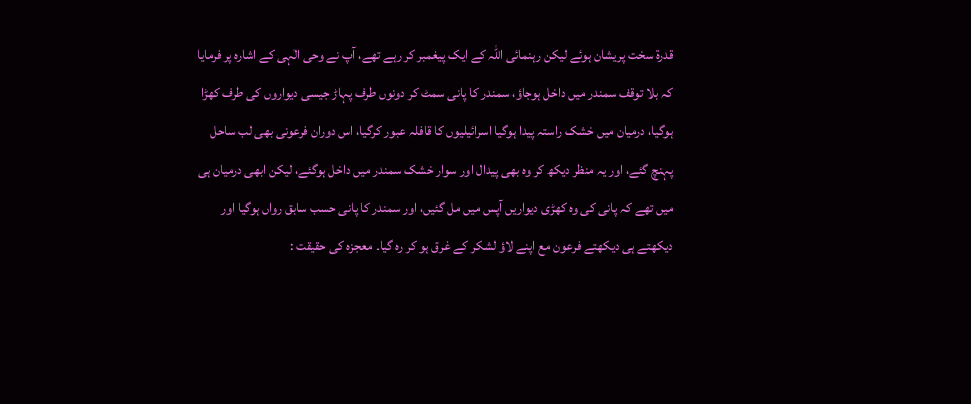قدرة سخت پریشان ہوئے لیکن رہنمائی اللہ کے ایک پیغمبر کر رہے تھے، آپ نے وحی الٰہی کے اشارہ پر فرمایا کہ بلا توقف سمندر میں داخل ہوجاؤ، سمندر کا پانی سمٹ کر دونوں طرف پہاڑ جیسی دیواروں کی طرف کھڑا ہوگیا، درمیان میں خشک راستہ پیدا ہوگیا اسرائیلیوں کا قافلہ عبور کرگیا، اس دوران فرعونی بھی لب ساحل پہنچ گئے، اور یہ منظر دیکھ کر وہ بھی پیدال اور سوار خشک سمندر میں داخل ہوگئے، لیکن ابھی درمیان ہی میں تھے کہ پانی کی وہ کھڑی دیواریں آپس میں مل گئیں، اور سمندر کا پانی حسب سابق رواں ہوگیا اور دیکھتے ہی دیکھتے فرعون مع اپنے لاؤ لشکر کے غرق ہو کر رہ گیا۔ معجزہ کی حقیقت :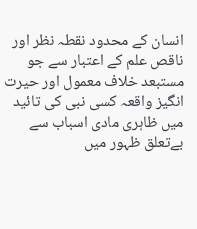انسان کے محدود نقطہ نظر اور ناقص علم کے اعتبار سے جو مستبعد خلاف معمول اور حیرت انگیز واقعہ کسی نبی کی تائید میں ظاہری مادی اسباب سے بےتعلق ظہور میں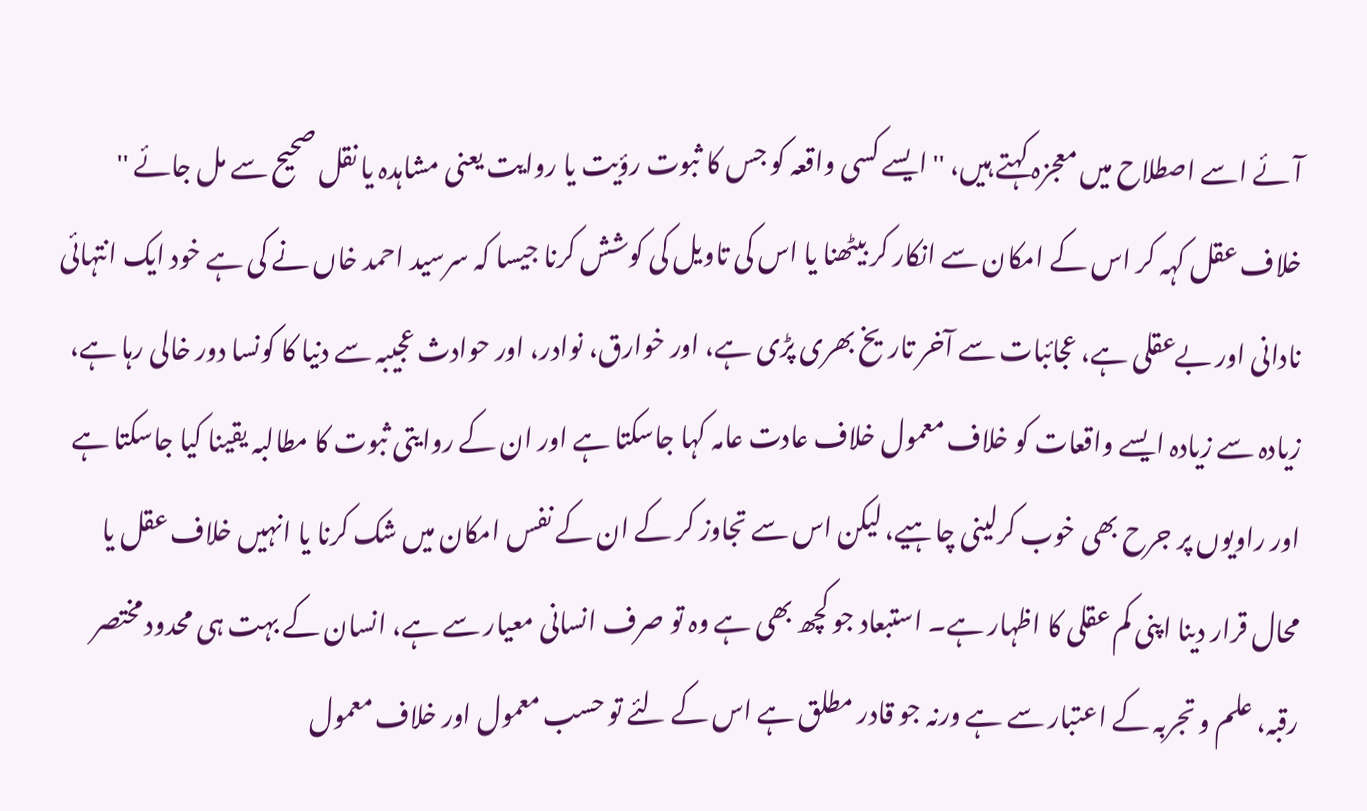آئے اسے اصطلاح میں معجزہ کہتے ہیں، '' ایسے کسی واقعہ کو جس کا ثبوت رؤیت یا روایت یعنی مشاہدہ یا نقل صحیح سے مل جائے '' خلاف عقل کہہ کر اس کے امکان سے انکار کر بیٹھنا یا اس کی تاویل کی کوشش کرنا جیسا کہ سرسید احمد خاں نے کی ہے خود ایک انتہائی نادانی اور بےعقلی ہے، عجائبات سے آخر تاریخ بھری پڑی ہے، اور خوارق، نوادر، اور حوادث عجیبہ سے دنیا کا کونسا دور خالی رہا ہے، زیادہ سے زیادہ ایسے واقعات کو خلاف معمول خلاف عادت عامہ کہا جاسکتا ہے اور ان کے روایتی ثبوت کا مطالبہ یقینا کیا جاسکتا ہے اور راویوں پر جرح بھی خوب کرلینی چاہیے، لیکن اس سے تجاوز کر کے ان کے نفس امکان میں شک کرنا یا انہیں خلاف عقل یا محال قرار دینا اپنی کم عقلی کا اظہار ہے۔ استبعاد جو کچھ بھی ہے وہ تو صرف انسانی معیار سے ہے، انسان کے بہت ہی محدود مختصر رقبہ، علم و تجربہ کے اعتبار سے ہے ورنہ جو قادر مطلق ہے اس کے لئے تو حسب معمول اور خلاف معمول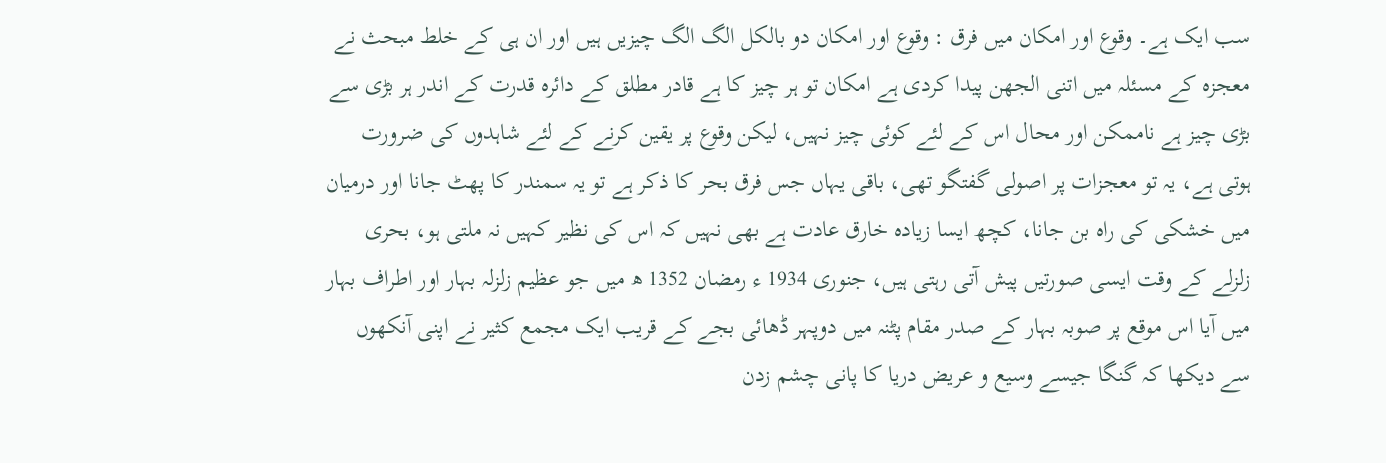سب ایک ہے۔ وقوع اور امکان میں فرق : وقوع اور امکان دو بالکل الگ الگ چیزیں ہیں اور ان ہی کے خلط مبحث نے معجزہ کے مسئلہ میں اتنی الجھن پیدا کردی ہے امکان تو ہر چیز کا ہے قادر مطلق کے دائرہ قدرت کے اندر ہر بڑی سے بڑی چیز ہے ناممکن اور محال اس کے لئے کوئی چیز نہیں، لیکن وقوع پر یقین کرنے کے لئے شاہدوں کی ضرورت ہوتی ہے، یہ تو معجزات پر اصولی گفتگو تھی، باقی یہاں جس فرق بحر کا ذکر ہے تو یہ سمندر کا پھٹ جانا اور درمیان میں خشکی کی راہ بن جانا، کچھ ایسا زیادہ خارق عادت ہے بھی نہیں کہ اس کی نظیر کہیں نہ ملتی ہو، بحری زلزلے کے وقت ایسی صورتیں پیش آتی رہتی ہیں، جنوری 1934 ء رمضان 1352 ھ میں جو عظیم زلزلہ بہار اور اطراف بہار میں آیا اس موقع پر صوبہ بہار کے صدر مقام پٹنہ میں دوپہر ڈھائی بجے کے قریب ایک مجمع کثیر نے اپنی آنکھوں سے دیکھا کہ گنگا جیسے وسیع و عریض دریا کا پانی چشم زدن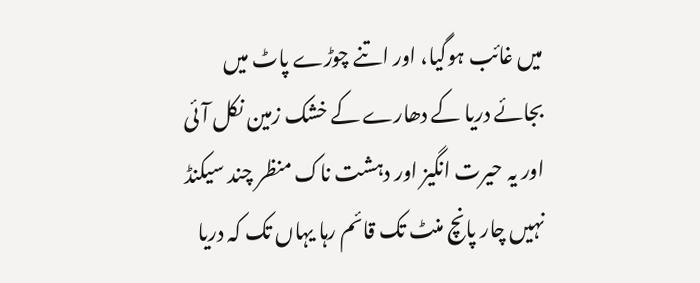میں غائب ہوگیا، اور اتنے چوڑے پاٹ میں بجائے دریا کے دھارے کے خشک زمین نکل آئی اور یہ حیرت انگیز اور دہشت ناک منظر چند سیکنڈ نہیں چار پانچ منٹ تک قائم رہا یہاں تک کہ دریا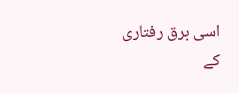اسی برق رفتاری کے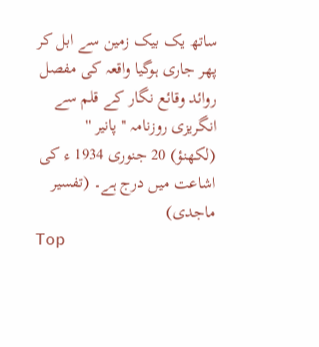ساتھ یک بیک زمین سے ابل کر پھر جاری ہوگیا واقعہ کی مفصل روائد وقائع نگار کے قلم سے انگریزی روزنامہ '' پانیر '' (لکھنؤ) 20 جنوری 1934 ء کی اشاعت میں درج ہے۔ (تفسیر ماجدی)
Top